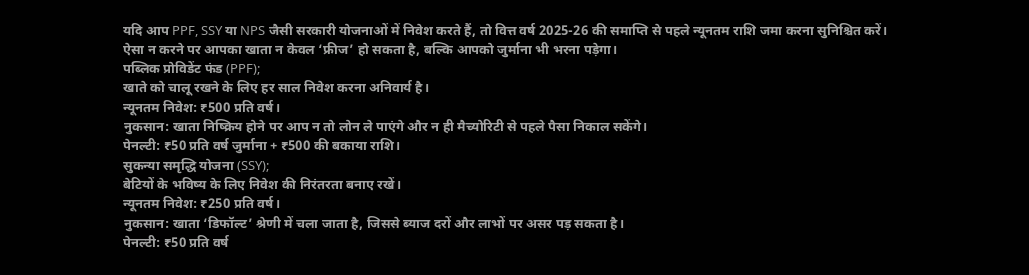यदि आप PPF, SSY या NPS जैसी सरकारी योजनाओं में निवेश करते हैं, तो वित्त वर्ष 2025-26 की समाप्ति से पहले न्यूनतम राशि जमा करना सुनिश्चित करें। ऐसा न करने पर आपका खाता न केवल ‘फ्रीज’ हो सकता है, बल्कि आपको जुर्माना भी भरना पड़ेगा।
पब्लिक प्रोविडेंट फंड (PPF);
खाते को चालू रखने के लिए हर साल निवेश करना अनिवार्य है।
न्यूनतम निवेश: ₹500 प्रति वर्ष।
नुकसान: खाता निष्क्रिय होने पर आप न तो लोन ले पाएंगे और न ही मैच्योरिटी से पहले पैसा निकाल सकेंगे।
पेनल्टी: ₹50 प्रति वर्ष जुर्माना + ₹500 की बकाया राशि।
सुकन्या समृद्धि योजना (SSY);
बेटियों के भविष्य के लिए निवेश की निरंतरता बनाए रखें।
न्यूनतम निवेश: ₹250 प्रति वर्ष।
नुकसान: खाता ‘डिफॉल्ट’ श्रेणी में चला जाता है, जिससे ब्याज दरों और लाभों पर असर पड़ सकता है।
पेनल्टी: ₹50 प्रति वर्ष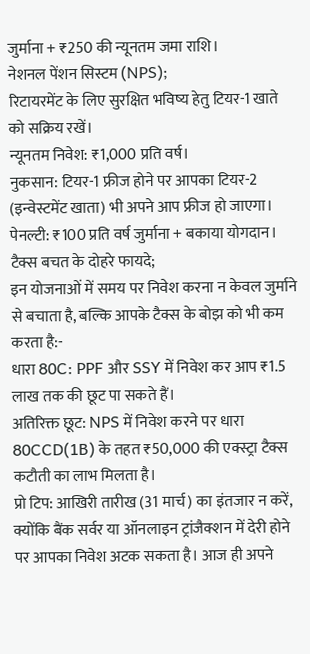जुर्माना + ₹250 की न्यूनतम जमा राशि।
नेशनल पेंशन सिस्टम (NPS);
रिटायरमेंट के लिए सुरक्षित भविष्य हेतु टियर-1 खाते को सक्रिय रखें।
न्यूनतम निवेश: ₹1,000 प्रति वर्ष।
नुकसान: टियर-1 फ्रीज होने पर आपका टियर-2 (इन्वेस्टमेंट खाता) भी अपने आप फ्रीज हो जाएगा।
पेनल्टी: ₹100 प्रति वर्ष जुर्माना + बकाया योगदान।
टैक्स बचत के दोहरे फायदे;
इन योजनाओं में समय पर निवेश करना न केवल जुर्माने से बचाता है, बल्कि आपके टैक्स के बोझ को भी कम करता है:-
धारा 80C: PPF और SSY में निवेश कर आप ₹1.5 लाख तक की छूट पा सकते हैं।
अतिरिक्त छूट: NPS में निवेश करने पर धारा 80CCD(1B) के तहत ₹50,000 की एक्स्ट्रा टैक्स कटौती का लाभ मिलता है।
प्रो टिप: आखिरी तारीख (31 मार्च) का इंतजार न करें, क्योंकि बैंक सर्वर या ऑनलाइन ट्रांजैक्शन में देरी होने पर आपका निवेश अटक सकता है। आज ही अपने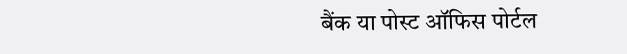बैंक या पोस्ट ऑफिस पोर्टल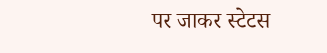पर जाकर स्टेटस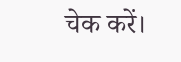चेक करें।